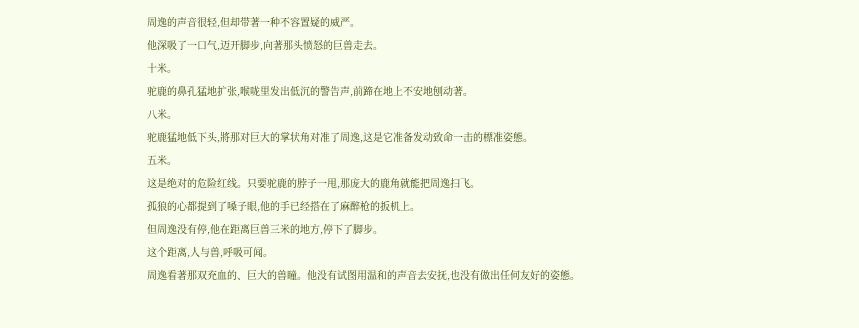周逸的声音很轻,但却带著一种不容置疑的威严。
他深吸了一口气,迈开脚步,向著那头愤怒的巨兽走去。
十米。
驼鹿的鼻孔猛地扩张,喉咙里发出低沉的警告声,前蹄在地上不安地刨动著。
八米。
驼鹿猛地低下头,將那对巨大的掌状角对准了周逸,这是它准备发动致命一击的標准姿態。
五米。
这是绝对的危险红线。只要驼鹿的脖子一甩,那庞大的鹿角就能把周逸扫飞。
孤狼的心都提到了嗓子眼,他的手已经搭在了麻醉枪的扳机上。
但周逸没有停,他在距离巨兽三米的地方,停下了脚步。
这个距离,人与兽,呼吸可闻。
周逸看著那双充血的、巨大的兽瞳。他没有试图用温和的声音去安抚,也没有做出任何友好的姿態。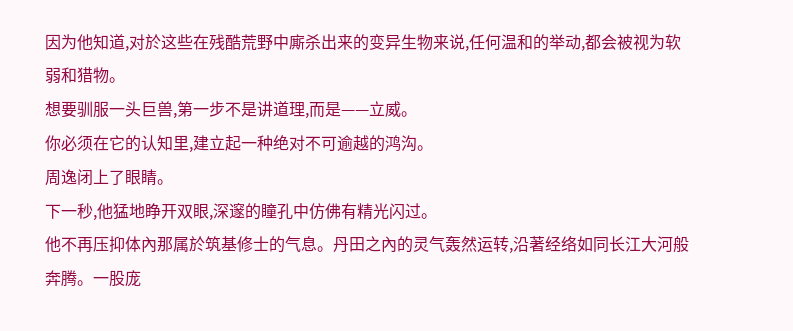因为他知道,对於这些在残酷荒野中廝杀出来的变异生物来说,任何温和的举动,都会被视为软弱和猎物。
想要驯服一头巨兽,第一步不是讲道理,而是——立威。
你必须在它的认知里,建立起一种绝对不可逾越的鸿沟。
周逸闭上了眼睛。
下一秒,他猛地睁开双眼,深邃的瞳孔中仿佛有精光闪过。
他不再压抑体內那属於筑基修士的气息。丹田之內的灵气轰然运转,沿著经络如同长江大河般奔腾。一股庞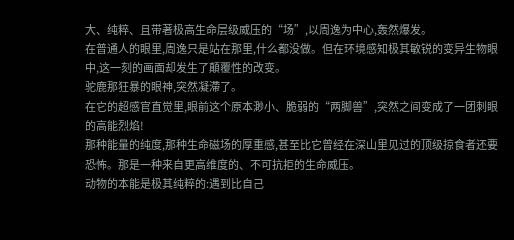大、纯粹、且带著极高生命层级威压的“场”,以周逸为中心,轰然爆发。
在普通人的眼里,周逸只是站在那里,什么都没做。但在环境感知极其敏锐的变异生物眼中,这一刻的画面却发生了顛覆性的改变。
驼鹿那狂暴的眼神,突然凝滯了。
在它的超感官直觉里,眼前这个原本渺小、脆弱的“两脚兽”,突然之间变成了一团刺眼的高能烈焰!
那种能量的纯度,那种生命磁场的厚重感,甚至比它曾经在深山里见过的顶级掠食者还要恐怖。那是一种来自更高维度的、不可抗拒的生命威压。
动物的本能是极其纯粹的:遇到比自己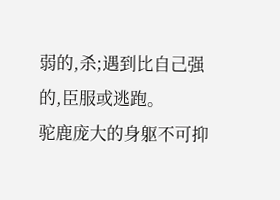弱的,杀;遇到比自己强的,臣服或逃跑。
驼鹿庞大的身躯不可抑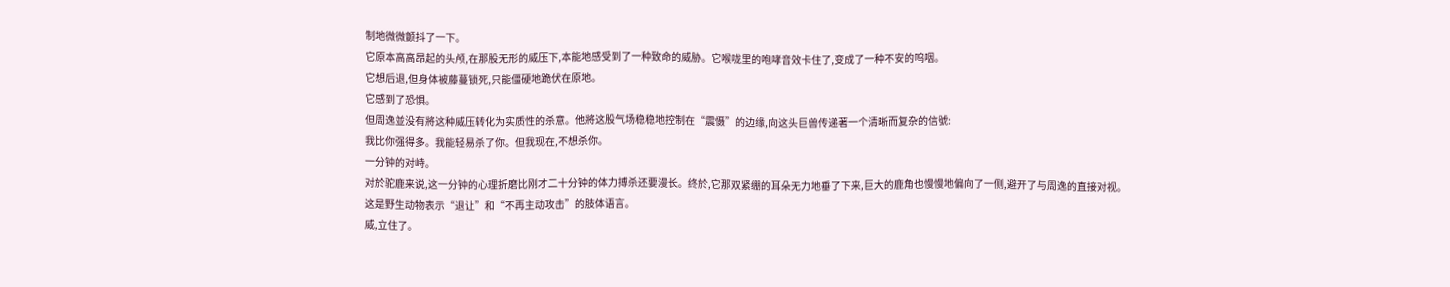制地微微颤抖了一下。
它原本高高昂起的头颅,在那股无形的威压下,本能地感受到了一种致命的威胁。它喉咙里的咆哮音效卡住了,变成了一种不安的呜咽。
它想后退,但身体被藤蔓锁死,只能僵硬地跪伏在原地。
它感到了恐惧。
但周逸並没有將这种威压转化为实质性的杀意。他將这股气场稳稳地控制在“震慑”的边缘,向这头巨兽传递著一个清晰而复杂的信號:
我比你强得多。我能轻易杀了你。但我现在,不想杀你。
一分钟的对峙。
对於驼鹿来说,这一分钟的心理折磨比刚才二十分钟的体力搏杀还要漫长。终於,它那双紧绷的耳朵无力地垂了下来,巨大的鹿角也慢慢地偏向了一侧,避开了与周逸的直接对视。
这是野生动物表示“退让”和“不再主动攻击”的肢体语言。
威,立住了。